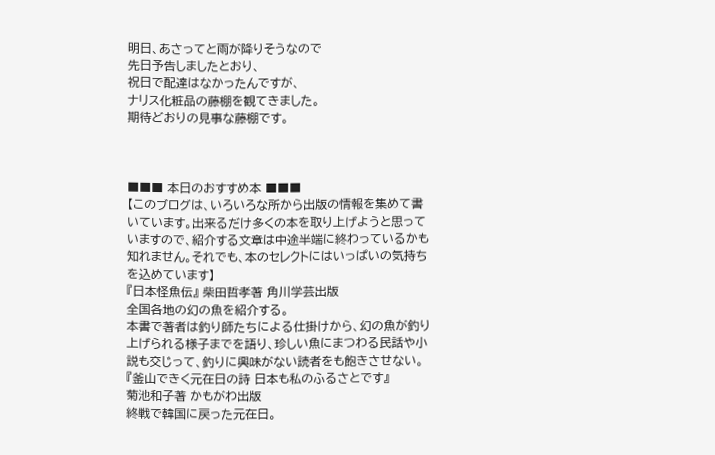明日、あさってと雨が降りそうなので
先日予告しましたとおり、
祝日で配達はなかったんですが、
ナリス化粧品の藤棚を観てきました。
期待どおりの見事な藤棚です。



■■■ 本日のおすすめ本 ■■■
【このブログは、いろいろな所から出版の情報を集めて書いています。出来るだけ多くの本を取り上げようと思っていますので、紹介する文章は中途半端に終わっているかも知れません。それでも、本のセレクトにはいっぱいの気持ちを込めています】
『日本怪魚伝』 柴田哲孝著 角川学芸出版
全国各地の幻の魚を紹介する。
本書で著者は釣り師たちによる仕掛けから、幻の魚が釣り上げられる様子までを語り、珍しい魚にまつわる民話や小説も交じって、釣りに興味がない読者をも飽きさせない。
『釜山できく元在日の詩 日本も私のふるさとです』
菊池和子著 かもがわ出版
終戦で韓国に戻った元在日。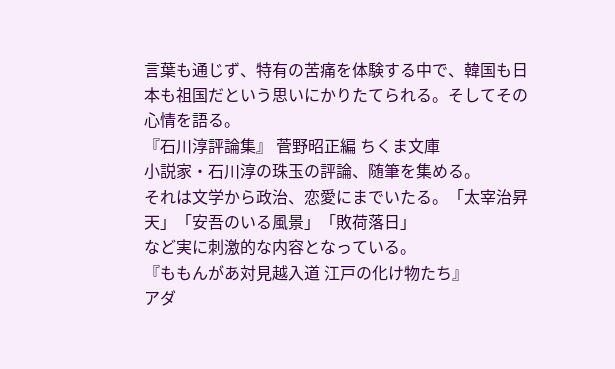言葉も通じず、特有の苦痛を体験する中で、韓国も日本も祖国だという思いにかりたてられる。そしてその心情を語る。
『石川淳評論集』 菅野昭正編 ちくま文庫
小説家・石川淳の珠玉の評論、随筆を集める。
それは文学から政治、恋愛にまでいたる。「太宰治昇天」「安吾のいる風景」「敗荷落日」
など実に刺激的な内容となっている。
『ももんがあ対見越入道 江戸の化け物たち』
アダ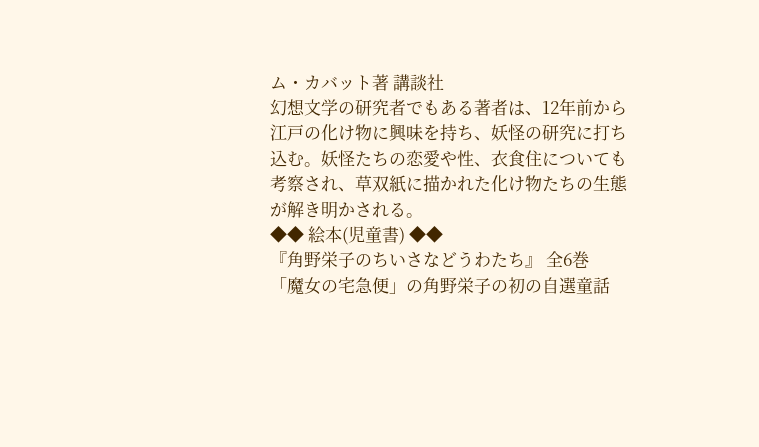ム・カバット著 講談社
幻想文学の研究者でもある著者は、12年前から江戸の化け物に興味を持ち、妖怪の研究に打ち込む。妖怪たちの恋愛や性、衣食住についても考察され、草双紙に描かれた化け物たちの生態が解き明かされる。
◆◆ 絵本(児童書) ◆◆
『角野栄子のちいさなどうわたち』 全6巻
「魔女の宅急便」の角野栄子の初の自選童話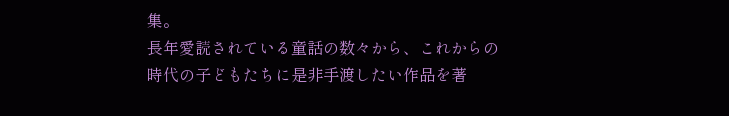集。
長年愛読されている童話の数々から、これからの時代の子どもたちに是非手渡したい作品を著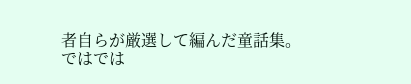者自らが厳選して編んだ童話集。
ではでは